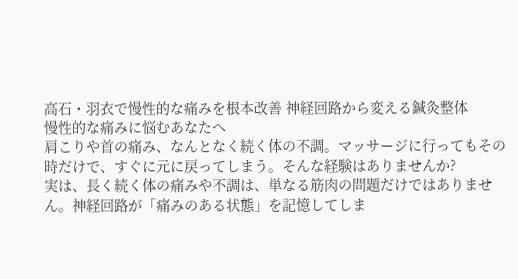高石・羽衣で慢性的な痛みを根本改善 神経回路から変える鍼灸整体
慢性的な痛みに悩むあなたへ
肩こりや首の痛み、なんとなく続く体の不調。マッサージに行ってもその時だけで、すぐに元に戻ってしまう。そんな経験はありませんか?
実は、長く続く体の痛みや不調は、単なる筋肉の問題だけではありません。神経回路が「痛みのある状態」を記憶してしま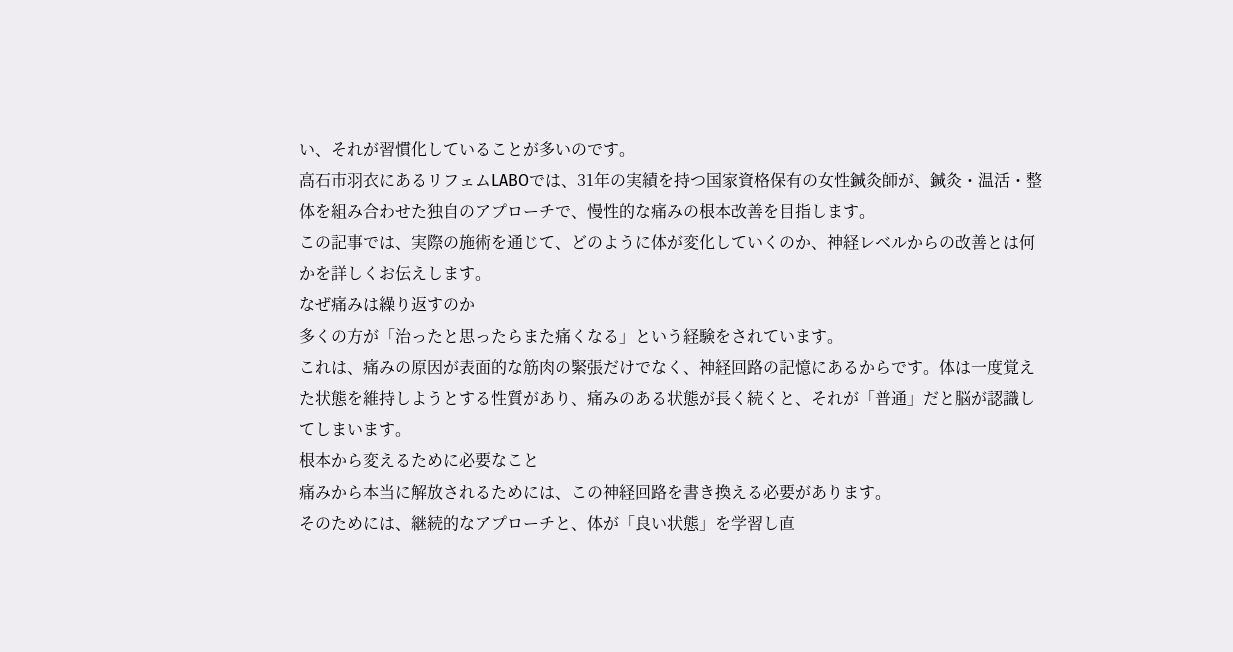い、それが習慣化していることが多いのです。
高石市羽衣にあるリフェムLABOでは、31年の実績を持つ国家資格保有の女性鍼灸師が、鍼灸・温活・整体を組み合わせた独自のアプローチで、慢性的な痛みの根本改善を目指します。
この記事では、実際の施術を通じて、どのように体が変化していくのか、神経レベルからの改善とは何かを詳しくお伝えします。
なぜ痛みは繰り返すのか
多くの方が「治ったと思ったらまた痛くなる」という経験をされています。
これは、痛みの原因が表面的な筋肉の緊張だけでなく、神経回路の記憶にあるからです。体は一度覚えた状態を維持しようとする性質があり、痛みのある状態が長く続くと、それが「普通」だと脳が認識してしまいます。
根本から変えるために必要なこと
痛みから本当に解放されるためには、この神経回路を書き換える必要があります。
そのためには、継続的なアプローチと、体が「良い状態」を学習し直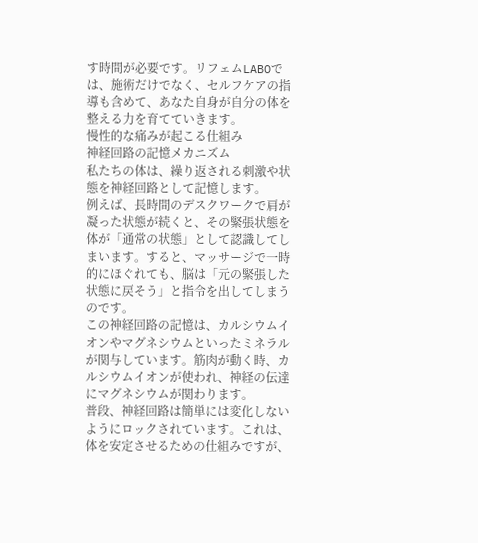す時間が必要です。リフェムLABOでは、施術だけでなく、セルフケアの指導も含めて、あなた自身が自分の体を整える力を育てていきます。
慢性的な痛みが起こる仕組み
神経回路の記憶メカニズム
私たちの体は、繰り返される刺激や状態を神経回路として記憶します。
例えば、長時間のデスクワークで肩が凝った状態が続くと、その緊張状態を体が「通常の状態」として認識してしまいます。すると、マッサージで一時的にほぐれても、脳は「元の緊張した状態に戻そう」と指令を出してしまうのです。
この神経回路の記憶は、カルシウムイオンやマグネシウムといったミネラルが関与しています。筋肉が動く時、カルシウムイオンが使われ、神経の伝達にマグネシウムが関わります。
普段、神経回路は簡単には変化しないようにロックされています。これは、体を安定させるための仕組みですが、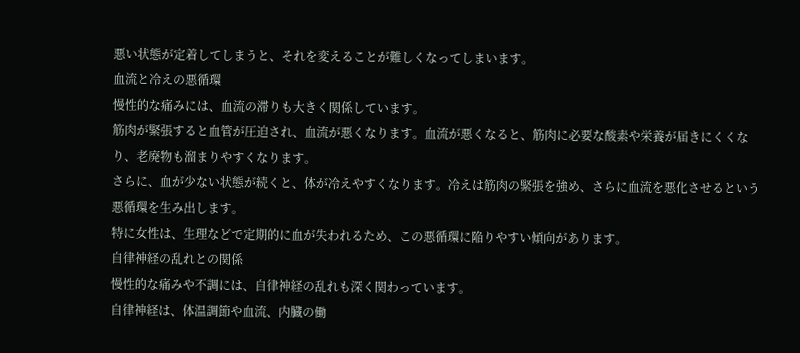悪い状態が定着してしまうと、それを変えることが難しくなってしまいます。
血流と冷えの悪循環
慢性的な痛みには、血流の滞りも大きく関係しています。
筋肉が緊張すると血管が圧迫され、血流が悪くなります。血流が悪くなると、筋肉に必要な酸素や栄養が届きにくくなり、老廃物も溜まりやすくなります。
さらに、血が少ない状態が続くと、体が冷えやすくなります。冷えは筋肉の緊張を強め、さらに血流を悪化させるという悪循環を生み出します。
特に女性は、生理などで定期的に血が失われるため、この悪循環に陥りやすい傾向があります。
自律神経の乱れとの関係
慢性的な痛みや不調には、自律神経の乱れも深く関わっています。
自律神経は、体温調節や血流、内臓の働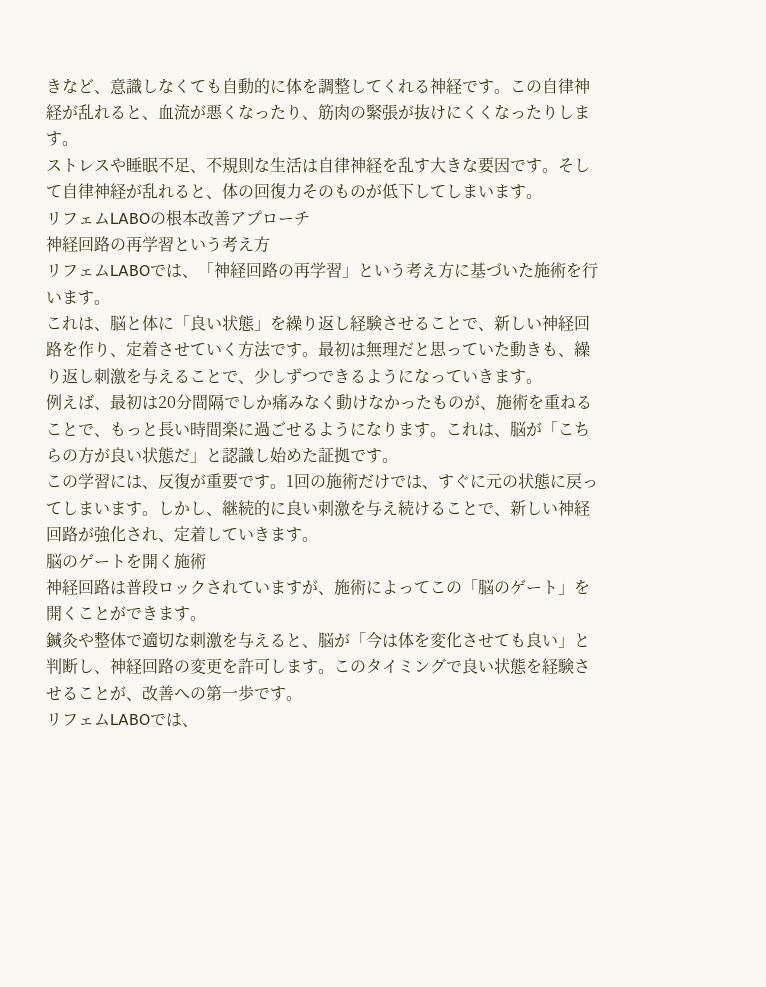きなど、意識しなくても自動的に体を調整してくれる神経です。この自律神経が乱れると、血流が悪くなったり、筋肉の緊張が抜けにくくなったりします。
ストレスや睡眠不足、不規則な生活は自律神経を乱す大きな要因です。そして自律神経が乱れると、体の回復力そのものが低下してしまいます。
リフェムLABOの根本改善アプローチ
神経回路の再学習という考え方
リフェムLABOでは、「神経回路の再学習」という考え方に基づいた施術を行います。
これは、脳と体に「良い状態」を繰り返し経験させることで、新しい神経回路を作り、定着させていく方法です。最初は無理だと思っていた動きも、繰り返し刺激を与えることで、少しずつできるようになっていきます。
例えば、最初は20分間隔でしか痛みなく動けなかったものが、施術を重ねることで、もっと長い時間楽に過ごせるようになります。これは、脳が「こちらの方が良い状態だ」と認識し始めた証拠です。
この学習には、反復が重要です。1回の施術だけでは、すぐに元の状態に戻ってしまいます。しかし、継続的に良い刺激を与え続けることで、新しい神経回路が強化され、定着していきます。
脳のゲートを開く施術
神経回路は普段ロックされていますが、施術によってこの「脳のゲート」を開くことができます。
鍼灸や整体で適切な刺激を与えると、脳が「今は体を変化させても良い」と判断し、神経回路の変更を許可します。このタイミングで良い状態を経験させることが、改善への第一歩です。
リフェムLABOでは、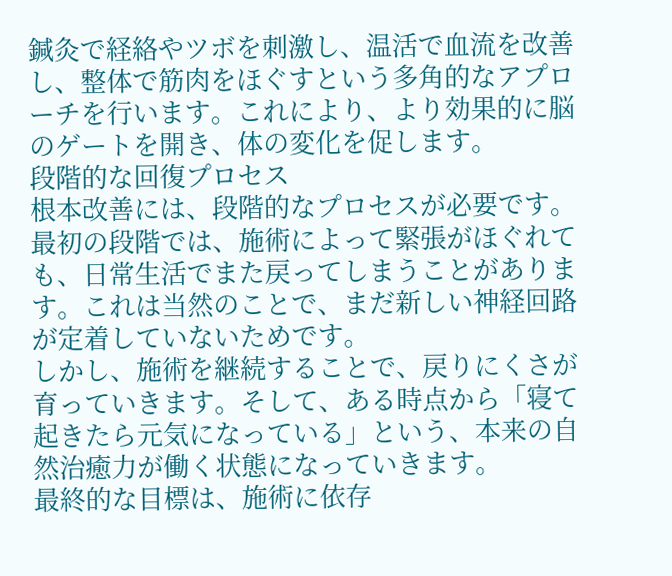鍼灸で経絡やツボを刺激し、温活で血流を改善し、整体で筋肉をほぐすという多角的なアプローチを行います。これにより、より効果的に脳のゲートを開き、体の変化を促します。
段階的な回復プロセス
根本改善には、段階的なプロセスが必要です。
最初の段階では、施術によって緊張がほぐれても、日常生活でまた戻ってしまうことがあります。これは当然のことで、まだ新しい神経回路が定着していないためです。
しかし、施術を継続することで、戻りにくさが育っていきます。そして、ある時点から「寝て起きたら元気になっている」という、本来の自然治癒力が働く状態になっていきます。
最終的な目標は、施術に依存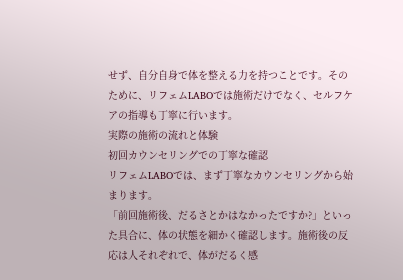せず、自分自身で体を整える力を持つことです。そのために、リフェムLABOでは施術だけでなく、セルフケアの指導も丁寧に行います。
実際の施術の流れと体験
初回カウンセリングでの丁寧な確認
リフェムLABOでは、まず丁寧なカウンセリングから始まります。
「前回施術後、だるさとかはなかったですか?」といった具合に、体の状態を細かく確認します。施術後の反応は人それぞれで、体がだるく感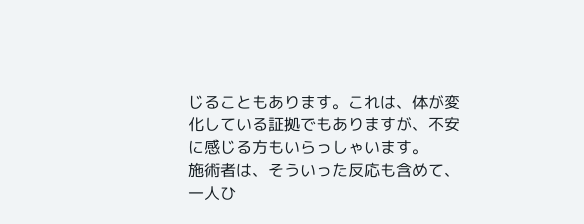じることもあります。これは、体が変化している証拠でもありますが、不安に感じる方もいらっしゃいます。
施術者は、そういった反応も含めて、一人ひ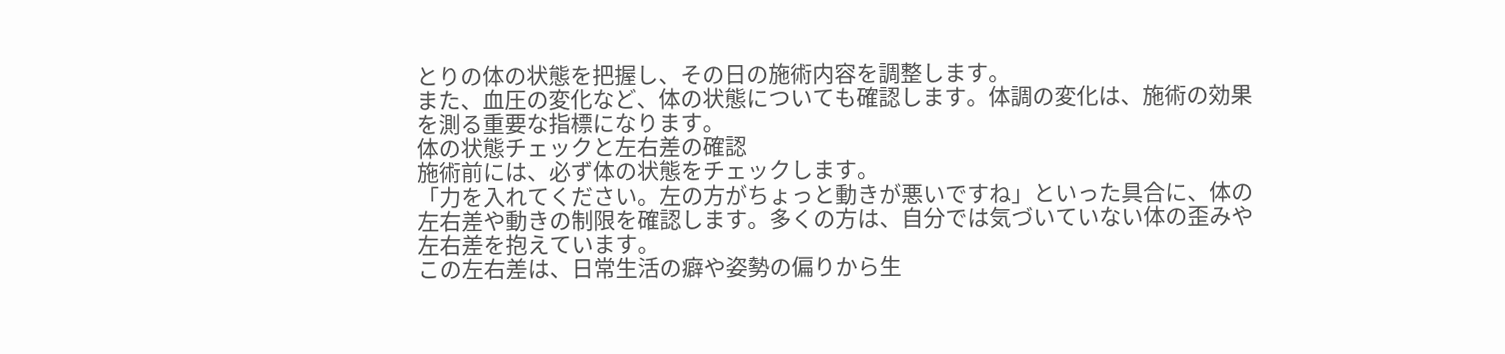とりの体の状態を把握し、その日の施術内容を調整します。
また、血圧の変化など、体の状態についても確認します。体調の変化は、施術の効果を測る重要な指標になります。
体の状態チェックと左右差の確認
施術前には、必ず体の状態をチェックします。
「力を入れてください。左の方がちょっと動きが悪いですね」といった具合に、体の左右差や動きの制限を確認します。多くの方は、自分では気づいていない体の歪みや左右差を抱えています。
この左右差は、日常生活の癖や姿勢の偏りから生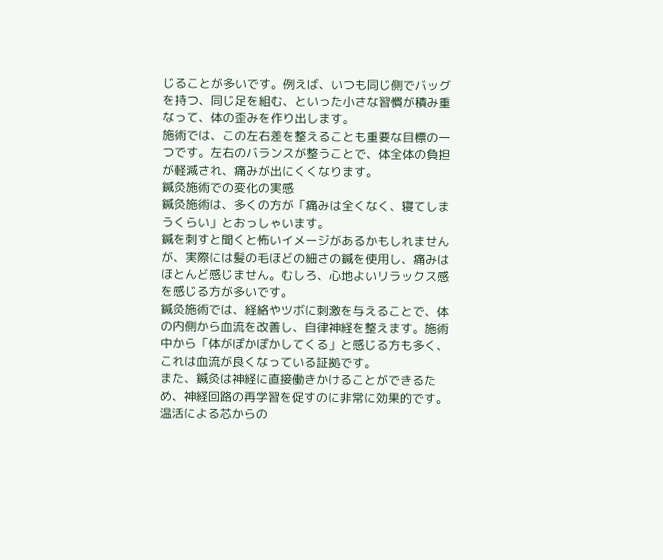じることが多いです。例えば、いつも同じ側でバッグを持つ、同じ足を組む、といった小さな習慣が積み重なって、体の歪みを作り出します。
施術では、この左右差を整えることも重要な目標の一つです。左右のバランスが整うことで、体全体の負担が軽減され、痛みが出にくくなります。
鍼灸施術での変化の実感
鍼灸施術は、多くの方が「痛みは全くなく、寝てしまうくらい」とおっしゃいます。
鍼を刺すと聞くと怖いイメージがあるかもしれませんが、実際には髪の毛ほどの細さの鍼を使用し、痛みはほとんど感じません。むしろ、心地よいリラックス感を感じる方が多いです。
鍼灸施術では、経絡やツボに刺激を与えることで、体の内側から血流を改善し、自律神経を整えます。施術中から「体がぽかぽかしてくる」と感じる方も多く、これは血流が良くなっている証拠です。
また、鍼灸は神経に直接働きかけることができるため、神経回路の再学習を促すのに非常に効果的です。
温活による芯からの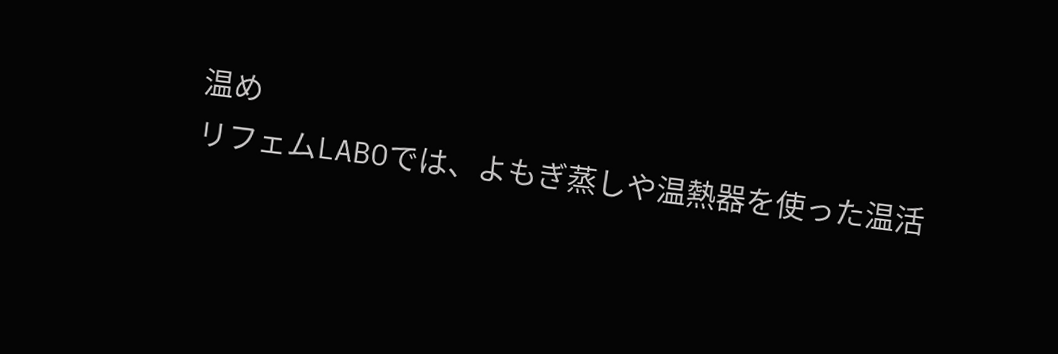温め
リフェムLABOでは、よもぎ蒸しや温熱器を使った温活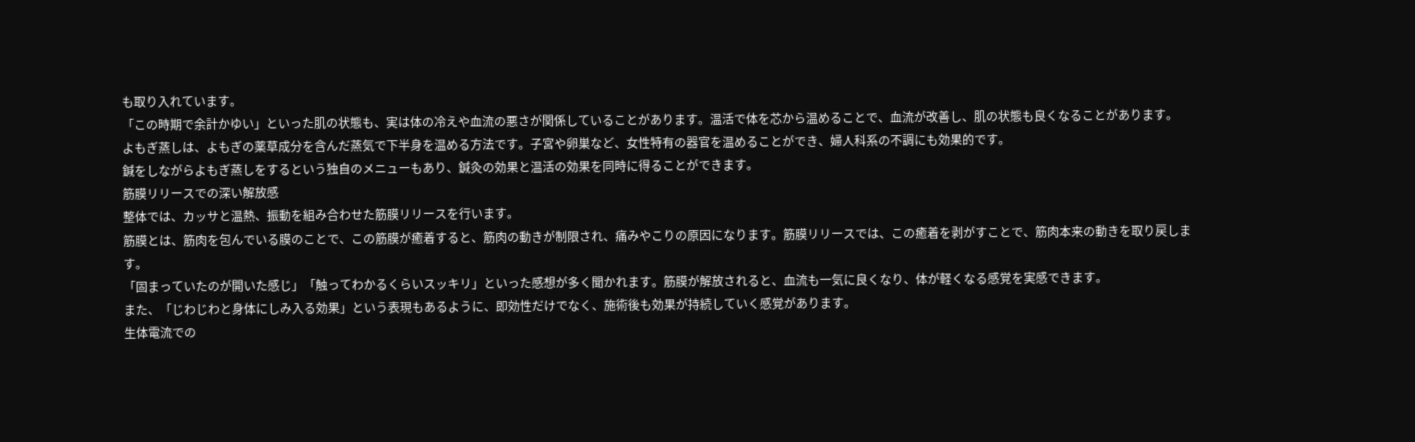も取り入れています。
「この時期で余計かゆい」といった肌の状態も、実は体の冷えや血流の悪さが関係していることがあります。温活で体を芯から温めることで、血流が改善し、肌の状態も良くなることがあります。
よもぎ蒸しは、よもぎの薬草成分を含んだ蒸気で下半身を温める方法です。子宮や卵巣など、女性特有の器官を温めることができ、婦人科系の不調にも効果的です。
鍼をしながらよもぎ蒸しをするという独自のメニューもあり、鍼灸の効果と温活の効果を同時に得ることができます。
筋膜リリースでの深い解放感
整体では、カッサと温熱、振動を組み合わせた筋膜リリースを行います。
筋膜とは、筋肉を包んでいる膜のことで、この筋膜が癒着すると、筋肉の動きが制限され、痛みやこりの原因になります。筋膜リリースでは、この癒着を剥がすことで、筋肉本来の動きを取り戻します。
「固まっていたのが開いた感じ」「触ってわかるくらいスッキリ」といった感想が多く聞かれます。筋膜が解放されると、血流も一気に良くなり、体が軽くなる感覚を実感できます。
また、「じわじわと身体にしみ入る効果」という表現もあるように、即効性だけでなく、施術後も効果が持続していく感覚があります。
生体電流での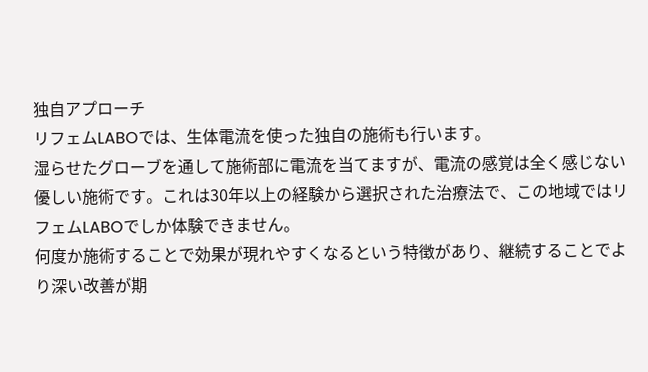独自アプローチ
リフェムLABOでは、生体電流を使った独自の施術も行います。
湿らせたグローブを通して施術部に電流を当てますが、電流の感覚は全く感じない優しい施術です。これは30年以上の経験から選択された治療法で、この地域ではリフェムLABOでしか体験できません。
何度か施術することで効果が現れやすくなるという特徴があり、継続することでより深い改善が期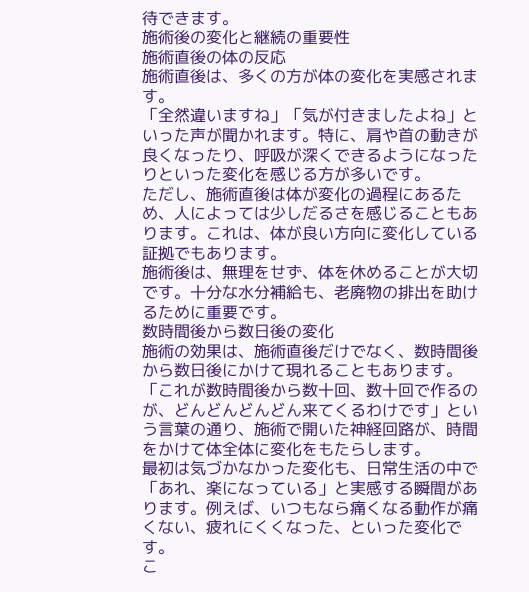待できます。
施術後の変化と継続の重要性
施術直後の体の反応
施術直後は、多くの方が体の変化を実感されます。
「全然違いますね」「気が付きましたよね」といった声が聞かれます。特に、肩や首の動きが良くなったり、呼吸が深くできるようになったりといった変化を感じる方が多いです。
ただし、施術直後は体が変化の過程にあるため、人によっては少しだるさを感じることもあります。これは、体が良い方向に変化している証拠でもあります。
施術後は、無理をせず、体を休めることが大切です。十分な水分補給も、老廃物の排出を助けるために重要です。
数時間後から数日後の変化
施術の効果は、施術直後だけでなく、数時間後から数日後にかけて現れることもあります。
「これが数時間後から数十回、数十回で作るのが、どんどんどんどん来てくるわけです」という言葉の通り、施術で開いた神経回路が、時間をかけて体全体に変化をもたらします。
最初は気づかなかった変化も、日常生活の中で「あれ、楽になっている」と実感する瞬間があります。例えば、いつもなら痛くなる動作が痛くない、疲れにくくなった、といった変化です。
こ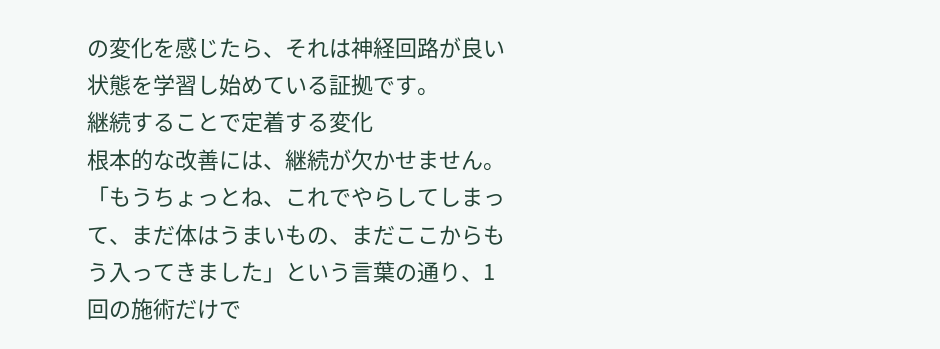の変化を感じたら、それは神経回路が良い状態を学習し始めている証拠です。
継続することで定着する変化
根本的な改善には、継続が欠かせません。
「もうちょっとね、これでやらしてしまって、まだ体はうまいもの、まだここからもう入ってきました」という言葉の通り、1回の施術だけで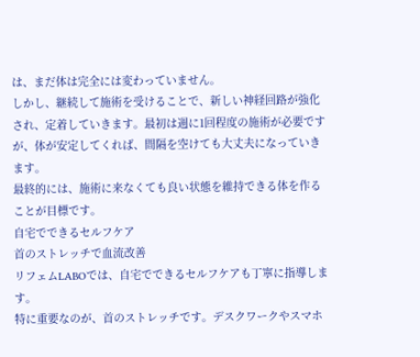は、まだ体は完全には変わっていません。
しかし、継続して施術を受けることで、新しい神経回路が強化され、定着していきます。最初は週に1回程度の施術が必要ですが、体が安定してくれば、間隔を空けても大丈夫になっていきます。
最終的には、施術に来なくても良い状態を維持できる体を作ることが目標です。
自宅でできるセルフケア
首のストレッチで血流改善
リフェムLABOでは、自宅でできるセルフケアも丁寧に指導します。
特に重要なのが、首のストレッチです。デスクワークやスマホ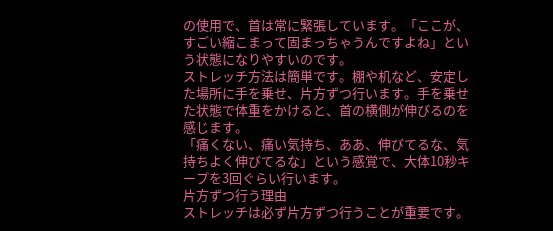の使用で、首は常に緊張しています。「ここが、すごい縮こまって固まっちゃうんですよね」という状態になりやすいのです。
ストレッチ方法は簡単です。棚や机など、安定した場所に手を乗せ、片方ずつ行います。手を乗せた状態で体重をかけると、首の横側が伸びるのを感じます。
「痛くない、痛い気持ち、ああ、伸びてるな、気持ちよく伸びてるな」という感覚で、大体10秒キープを3回ぐらい行います。
片方ずつ行う理由
ストレッチは必ず片方ずつ行うことが重要です。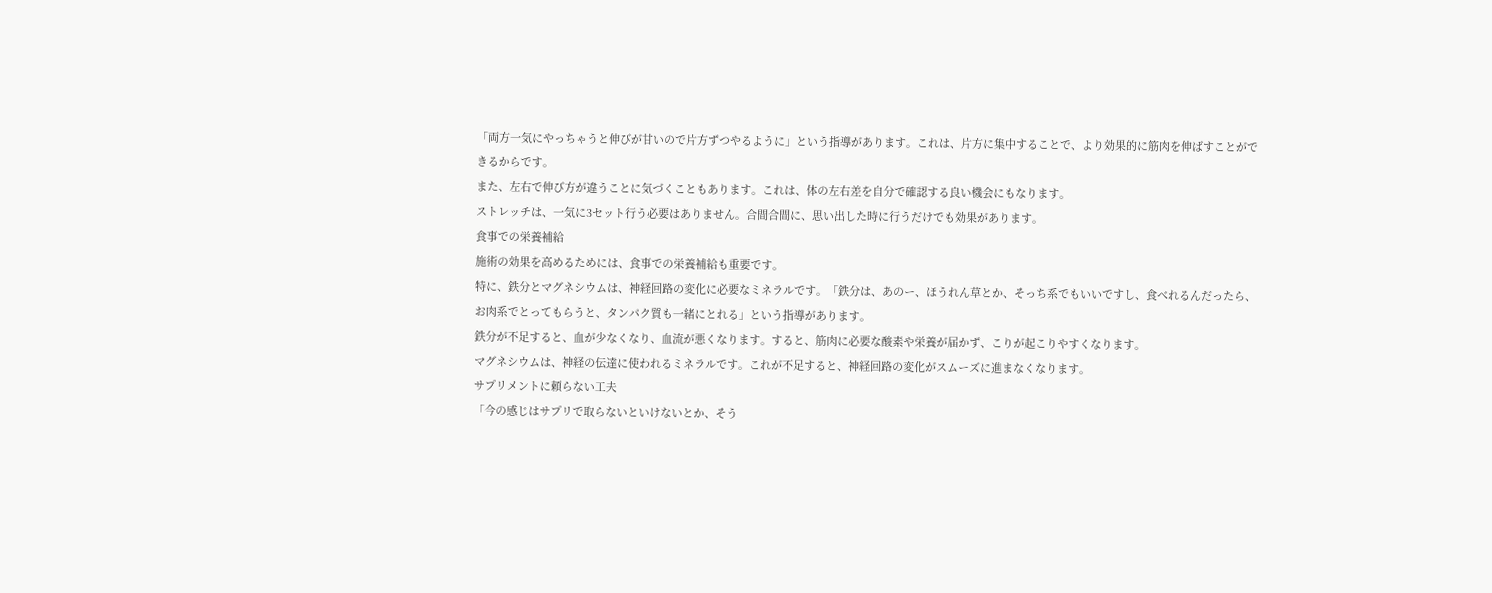「両方一気にやっちゃうと伸びが甘いので片方ずつやるように」という指導があります。これは、片方に集中することで、より効果的に筋肉を伸ばすことができるからです。
また、左右で伸び方が違うことに気づくこともあります。これは、体の左右差を自分で確認する良い機会にもなります。
ストレッチは、一気に3セット行う必要はありません。合間合間に、思い出した時に行うだけでも効果があります。
食事での栄養補給
施術の効果を高めるためには、食事での栄養補給も重要です。
特に、鉄分とマグネシウムは、神経回路の変化に必要なミネラルです。「鉄分は、あのー、ほうれん草とか、そっち系でもいいですし、食べれるんだったら、お肉系でとってもらうと、タンパク質も一緒にとれる」という指導があります。
鉄分が不足すると、血が少なくなり、血流が悪くなります。すると、筋肉に必要な酸素や栄養が届かず、こりが起こりやすくなります。
マグネシウムは、神経の伝達に使われるミネラルです。これが不足すると、神経回路の変化がスムーズに進まなくなります。
サプリメントに頼らない工夫
「今の感じはサプリで取らないといけないとか、そう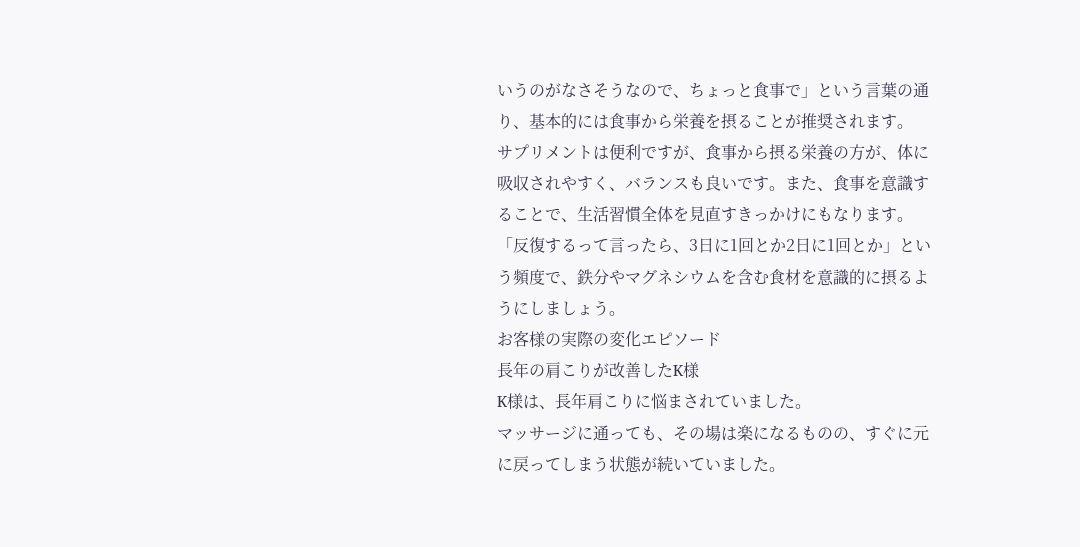いうのがなさそうなので、ちょっと食事で」という言葉の通り、基本的には食事から栄養を摂ることが推奨されます。
サプリメントは便利ですが、食事から摂る栄養の方が、体に吸収されやすく、バランスも良いです。また、食事を意識することで、生活習慣全体を見直すきっかけにもなります。
「反復するって言ったら、3日に1回とか2日に1回とか」という頻度で、鉄分やマグネシウムを含む食材を意識的に摂るようにしましょう。
お客様の実際の変化エピソード
長年の肩こりが改善したK様
K様は、長年肩こりに悩まされていました。
マッサージに通っても、その場は楽になるものの、すぐに元に戻ってしまう状態が続いていました。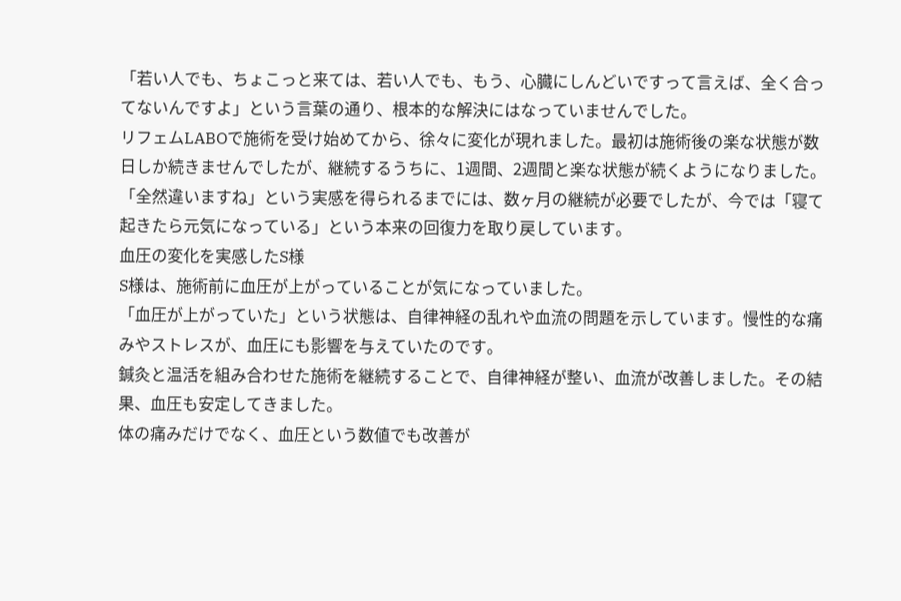「若い人でも、ちょこっと来ては、若い人でも、もう、心臓にしんどいですって言えば、全く合ってないんですよ」という言葉の通り、根本的な解決にはなっていませんでした。
リフェムLABOで施術を受け始めてから、徐々に変化が現れました。最初は施術後の楽な状態が数日しか続きませんでしたが、継続するうちに、1週間、2週間と楽な状態が続くようになりました。
「全然違いますね」という実感を得られるまでには、数ヶ月の継続が必要でしたが、今では「寝て起きたら元気になっている」という本来の回復力を取り戻しています。
血圧の変化を実感したS様
S様は、施術前に血圧が上がっていることが気になっていました。
「血圧が上がっていた」という状態は、自律神経の乱れや血流の問題を示しています。慢性的な痛みやストレスが、血圧にも影響を与えていたのです。
鍼灸と温活を組み合わせた施術を継続することで、自律神経が整い、血流が改善しました。その結果、血圧も安定してきました。
体の痛みだけでなく、血圧という数値でも改善が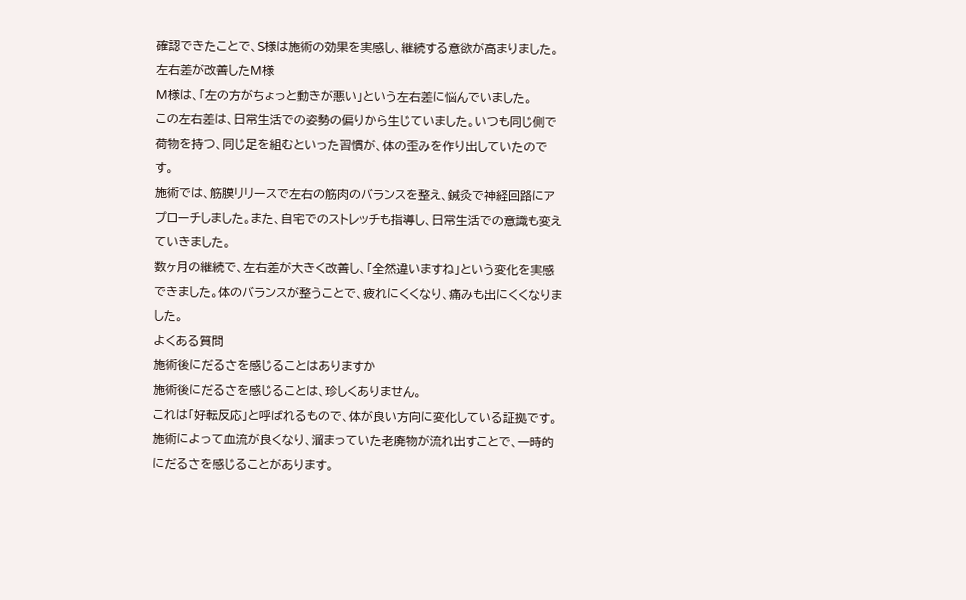確認できたことで、S様は施術の効果を実感し、継続する意欲が高まりました。
左右差が改善したM様
M様は、「左の方がちょっと動きが悪い」という左右差に悩んでいました。
この左右差は、日常生活での姿勢の偏りから生じていました。いつも同じ側で荷物を持つ、同じ足を組むといった習慣が、体の歪みを作り出していたのです。
施術では、筋膜リリースで左右の筋肉のバランスを整え、鍼灸で神経回路にアプローチしました。また、自宅でのストレッチも指導し、日常生活での意識も変えていきました。
数ヶ月の継続で、左右差が大きく改善し、「全然違いますね」という変化を実感できました。体のバランスが整うことで、疲れにくくなり、痛みも出にくくなりました。
よくある質問
施術後にだるさを感じることはありますか
施術後にだるさを感じることは、珍しくありません。
これは「好転反応」と呼ばれるもので、体が良い方向に変化している証拠です。施術によって血流が良くなり、溜まっていた老廃物が流れ出すことで、一時的にだるさを感じることがあります。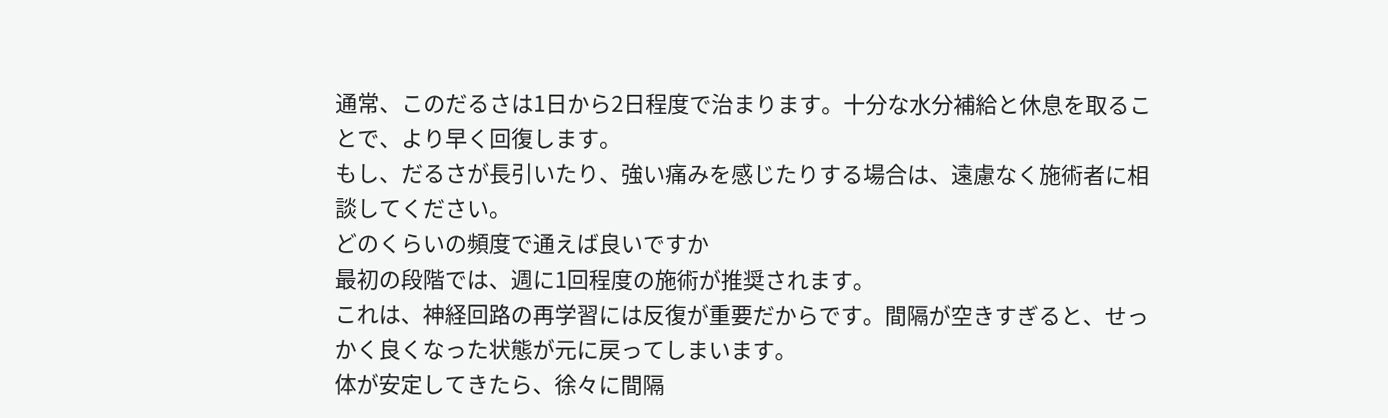通常、このだるさは1日から2日程度で治まります。十分な水分補給と休息を取ることで、より早く回復します。
もし、だるさが長引いたり、強い痛みを感じたりする場合は、遠慮なく施術者に相談してください。
どのくらいの頻度で通えば良いですか
最初の段階では、週に1回程度の施術が推奨されます。
これは、神経回路の再学習には反復が重要だからです。間隔が空きすぎると、せっかく良くなった状態が元に戻ってしまいます。
体が安定してきたら、徐々に間隔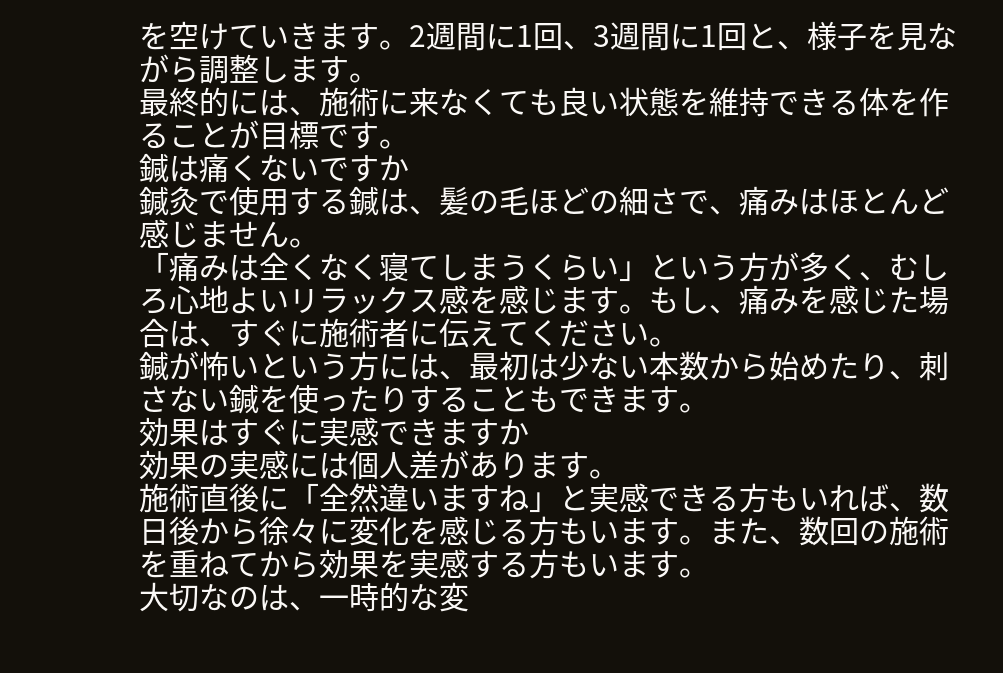を空けていきます。2週間に1回、3週間に1回と、様子を見ながら調整します。
最終的には、施術に来なくても良い状態を維持できる体を作ることが目標です。
鍼は痛くないですか
鍼灸で使用する鍼は、髪の毛ほどの細さで、痛みはほとんど感じません。
「痛みは全くなく寝てしまうくらい」という方が多く、むしろ心地よいリラックス感を感じます。もし、痛みを感じた場合は、すぐに施術者に伝えてください。
鍼が怖いという方には、最初は少ない本数から始めたり、刺さない鍼を使ったりすることもできます。
効果はすぐに実感できますか
効果の実感には個人差があります。
施術直後に「全然違いますね」と実感できる方もいれば、数日後から徐々に変化を感じる方もいます。また、数回の施術を重ねてから効果を実感する方もいます。
大切なのは、一時的な変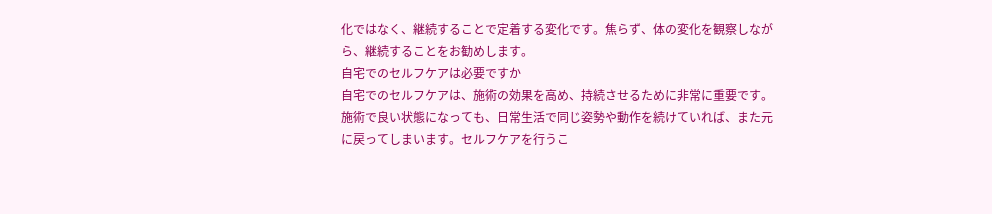化ではなく、継続することで定着する変化です。焦らず、体の変化を観察しながら、継続することをお勧めします。
自宅でのセルフケアは必要ですか
自宅でのセルフケアは、施術の効果を高め、持続させるために非常に重要です。
施術で良い状態になっても、日常生活で同じ姿勢や動作を続けていれば、また元に戻ってしまいます。セルフケアを行うこ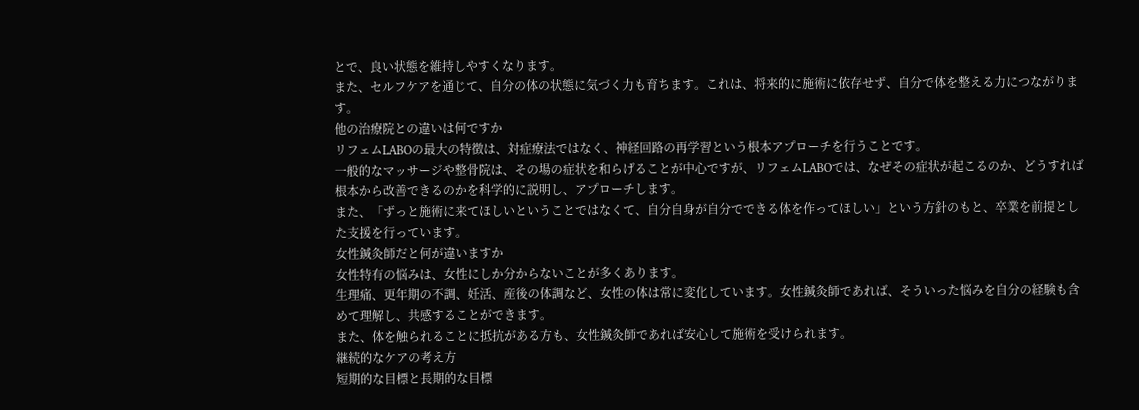とで、良い状態を維持しやすくなります。
また、セルフケアを通じて、自分の体の状態に気づく力も育ちます。これは、将来的に施術に依存せず、自分で体を整える力につながります。
他の治療院との違いは何ですか
リフェムLABOの最大の特徴は、対症療法ではなく、神経回路の再学習という根本アプローチを行うことです。
一般的なマッサージや整骨院は、その場の症状を和らげることが中心ですが、リフェムLABOでは、なぜその症状が起こるのか、どうすれば根本から改善できるのかを科学的に説明し、アプローチします。
また、「ずっと施術に来てほしいということではなくて、自分自身が自分でできる体を作ってほしい」という方針のもと、卒業を前提とした支援を行っています。
女性鍼灸師だと何が違いますか
女性特有の悩みは、女性にしか分からないことが多くあります。
生理痛、更年期の不調、妊活、産後の体調など、女性の体は常に変化しています。女性鍼灸師であれば、そういった悩みを自分の経験も含めて理解し、共感することができます。
また、体を触られることに抵抗がある方も、女性鍼灸師であれば安心して施術を受けられます。
継続的なケアの考え方
短期的な目標と長期的な目標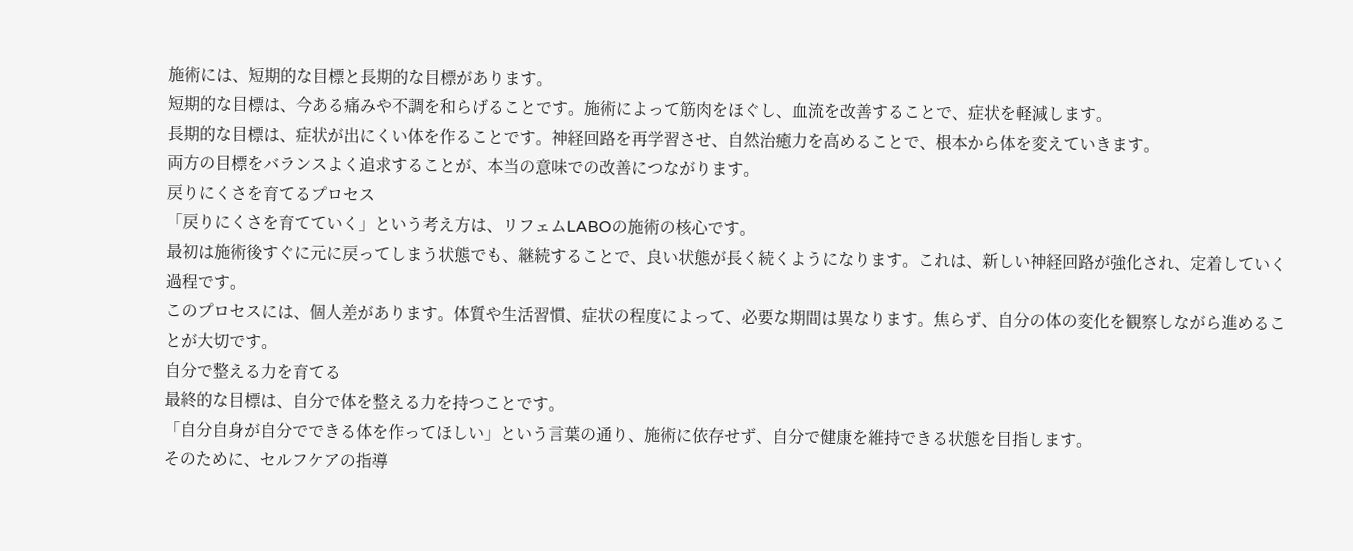施術には、短期的な目標と長期的な目標があります。
短期的な目標は、今ある痛みや不調を和らげることです。施術によって筋肉をほぐし、血流を改善することで、症状を軽減します。
長期的な目標は、症状が出にくい体を作ることです。神経回路を再学習させ、自然治癒力を高めることで、根本から体を変えていきます。
両方の目標をバランスよく追求することが、本当の意味での改善につながります。
戻りにくさを育てるプロセス
「戻りにくさを育てていく」という考え方は、リフェムLABOの施術の核心です。
最初は施術後すぐに元に戻ってしまう状態でも、継続することで、良い状態が長く続くようになります。これは、新しい神経回路が強化され、定着していく過程です。
このプロセスには、個人差があります。体質や生活習慣、症状の程度によって、必要な期間は異なります。焦らず、自分の体の変化を観察しながら進めることが大切です。
自分で整える力を育てる
最終的な目標は、自分で体を整える力を持つことです。
「自分自身が自分でできる体を作ってほしい」という言葉の通り、施術に依存せず、自分で健康を維持できる状態を目指します。
そのために、セルフケアの指導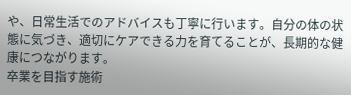や、日常生活でのアドバイスも丁寧に行います。自分の体の状態に気づき、適切にケアできる力を育てることが、長期的な健康につながります。
卒業を目指す施術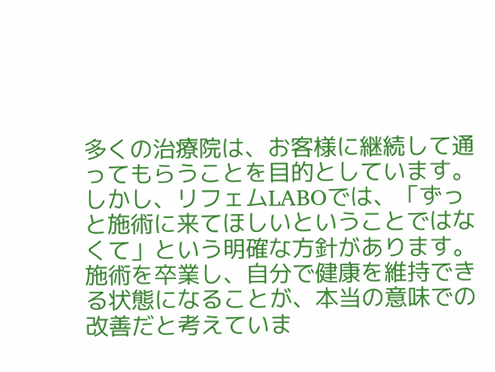多くの治療院は、お客様に継続して通ってもらうことを目的としています。
しかし、リフェムLABOでは、「ずっと施術に来てほしいということではなくて」という明確な方針があります。施術を卒業し、自分で健康を維持できる状態になることが、本当の意味での改善だと考えていま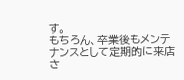す。
もちろん、卒業後もメンテナンスとして定期的に来店さ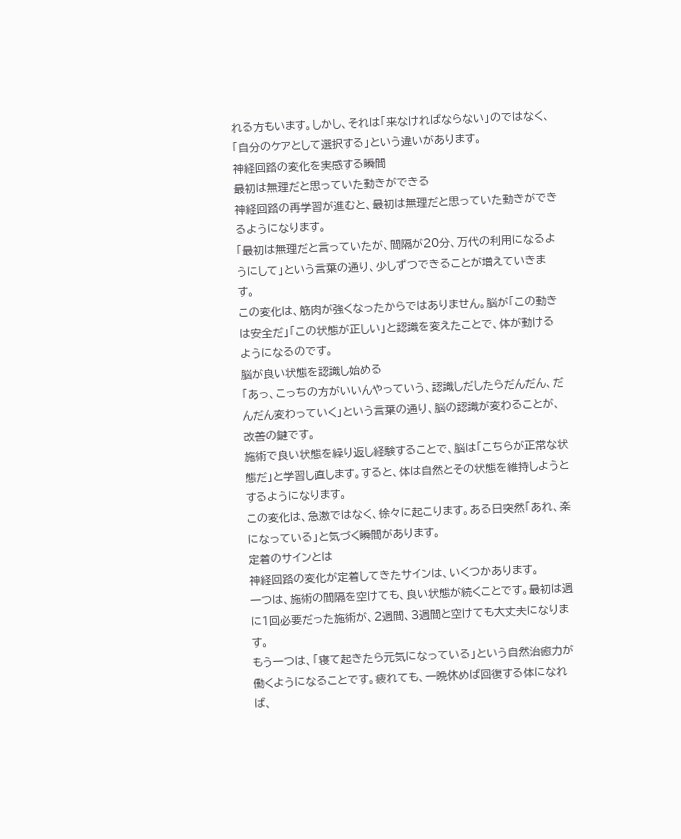れる方もいます。しかし、それは「来なければならない」のではなく、「自分のケアとして選択する」という違いがあります。
神経回路の変化を実感する瞬間
最初は無理だと思っていた動きができる
神経回路の再学習が進むと、最初は無理だと思っていた動きができるようになります。
「最初は無理だと言っていたが、間隔が20分、万代の利用になるようにして」という言葉の通り、少しずつできることが増えていきます。
この変化は、筋肉が強くなったからではありません。脳が「この動きは安全だ」「この状態が正しい」と認識を変えたことで、体が動けるようになるのです。
脳が良い状態を認識し始める
「あっ、こっちの方がいいんやっていう、認識しだしたらだんだん、だんだん変わっていく」という言葉の通り、脳の認識が変わることが、改善の鍵です。
施術で良い状態を繰り返し経験することで、脳は「こちらが正常な状態だ」と学習し直します。すると、体は自然とその状態を維持しようとするようになります。
この変化は、急激ではなく、徐々に起こります。ある日突然「あれ、楽になっている」と気づく瞬間があります。
定着のサインとは
神経回路の変化が定着してきたサインは、いくつかあります。
一つは、施術の間隔を空けても、良い状態が続くことです。最初は週に1回必要だった施術が、2週間、3週間と空けても大丈夫になります。
もう一つは、「寝て起きたら元気になっている」という自然治癒力が働くようになることです。疲れても、一晩休めば回復する体になれば、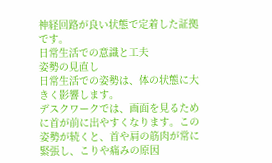神経回路が良い状態で定着した証拠です。
日常生活での意識と工夫
姿勢の見直し
日常生活での姿勢は、体の状態に大きく影響します。
デスクワークでは、画面を見るために首が前に出やすくなります。この姿勢が続くと、首や肩の筋肉が常に緊張し、こりや痛みの原因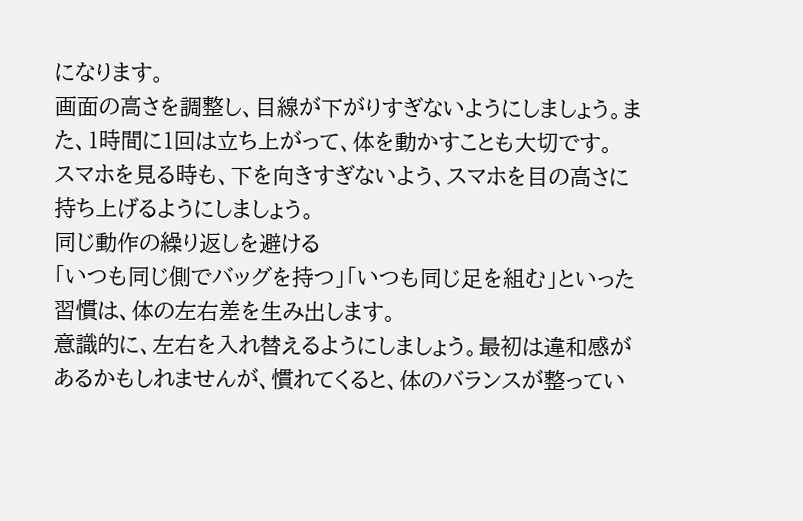になります。
画面の高さを調整し、目線が下がりすぎないようにしましょう。また、1時間に1回は立ち上がって、体を動かすことも大切です。
スマホを見る時も、下を向きすぎないよう、スマホを目の高さに持ち上げるようにしましょう。
同じ動作の繰り返しを避ける
「いつも同じ側でバッグを持つ」「いつも同じ足を組む」といった習慣は、体の左右差を生み出します。
意識的に、左右を入れ替えるようにしましょう。最初は違和感があるかもしれませんが、慣れてくると、体のバランスが整ってい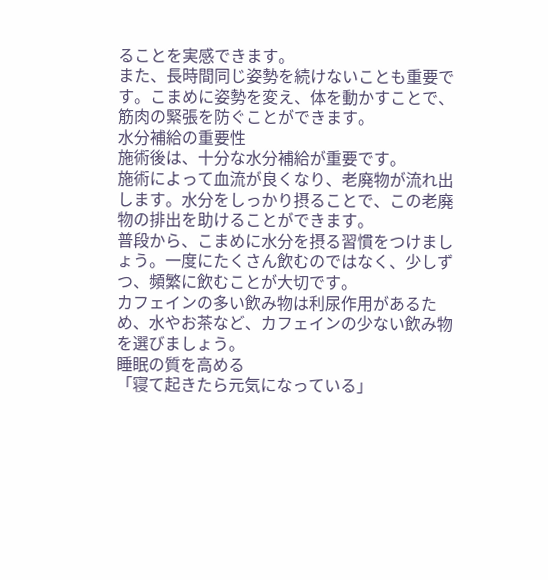ることを実感できます。
また、長時間同じ姿勢を続けないことも重要です。こまめに姿勢を変え、体を動かすことで、筋肉の緊張を防ぐことができます。
水分補給の重要性
施術後は、十分な水分補給が重要です。
施術によって血流が良くなり、老廃物が流れ出します。水分をしっかり摂ることで、この老廃物の排出を助けることができます。
普段から、こまめに水分を摂る習慣をつけましょう。一度にたくさん飲むのではなく、少しずつ、頻繁に飲むことが大切です。
カフェインの多い飲み物は利尿作用があるため、水やお茶など、カフェインの少ない飲み物を選びましょう。
睡眠の質を高める
「寝て起きたら元気になっている」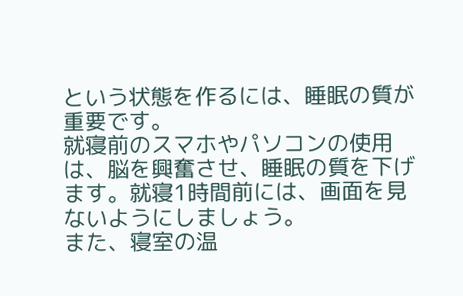という状態を作るには、睡眠の質が重要です。
就寝前のスマホやパソコンの使用は、脳を興奮させ、睡眠の質を下げます。就寝1時間前には、画面を見ないようにしましょう。
また、寝室の温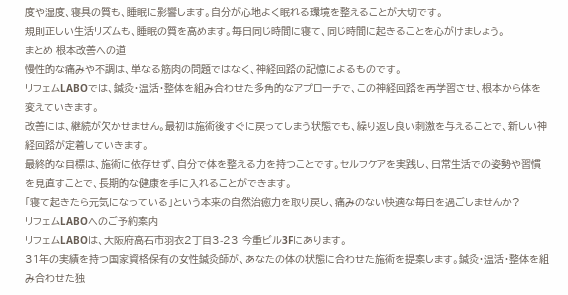度や湿度、寝具の質も、睡眠に影響します。自分が心地よく眠れる環境を整えることが大切です。
規則正しい生活リズムも、睡眠の質を高めます。毎日同じ時間に寝て、同じ時間に起きることを心がけましょう。
まとめ 根本改善への道
慢性的な痛みや不調は、単なる筋肉の問題ではなく、神経回路の記憶によるものです。
リフェムLABOでは、鍼灸・温活・整体を組み合わせた多角的なアプローチで、この神経回路を再学習させ、根本から体を変えていきます。
改善には、継続が欠かせません。最初は施術後すぐに戻ってしまう状態でも、繰り返し良い刺激を与えることで、新しい神経回路が定着していきます。
最終的な目標は、施術に依存せず、自分で体を整える力を持つことです。セルフケアを実践し、日常生活での姿勢や習慣を見直すことで、長期的な健康を手に入れることができます。
「寝て起きたら元気になっている」という本来の自然治癒力を取り戻し、痛みのない快適な毎日を過ごしませんか?
リフェムLABOへのご予約案内
リフェムLABOは、大阪府高石市羽衣2丁目3-23 今重ビル3Fにあります。
31年の実績を持つ国家資格保有の女性鍼灸師が、あなたの体の状態に合わせた施術を提案します。鍼灸・温活・整体を組み合わせた独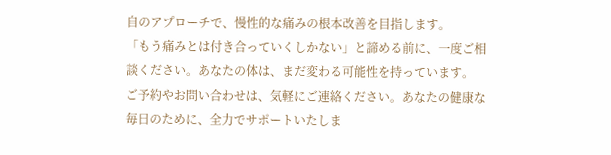自のアプローチで、慢性的な痛みの根本改善を目指します。
「もう痛みとは付き合っていくしかない」と諦める前に、一度ご相談ください。あなたの体は、まだ変わる可能性を持っています。
ご予約やお問い合わせは、気軽にご連絡ください。あなたの健康な毎日のために、全力でサポートいたしま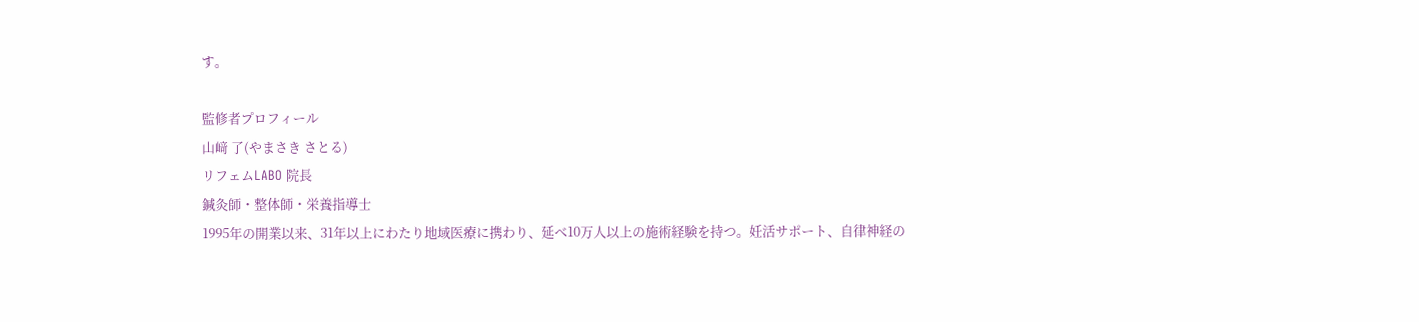す。

監修者プロフィール
山﨑 了(やまさき さとる)
リフェムLABO 院長
鍼灸師・整体師・栄養指導士
1995年の開業以来、31年以上にわたり地域医療に携わり、延べ10万人以上の施術経験を持つ。妊活サポート、自律神経の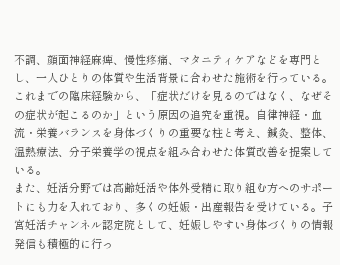不調、顔面神経麻痺、慢性疼痛、マタニティケアなどを専門とし、一人ひとりの体質や生活背景に合わせた施術を行っている。
これまでの臨床経験から、「症状だけを見るのではなく、なぜその症状が起こるのか」という原因の追究を重視。自律神経・血流・栄養バランスを身体づくりの重要な柱と考え、鍼灸、整体、温熱療法、分子栄養学の視点を組み合わせた体質改善を提案している。
また、妊活分野では高齢妊活や体外受精に取り組む方へのサポートにも力を入れており、多くの妊娠・出産報告を受けている。子宮妊活チャンネル認定院として、妊娠しやすい身体づくりの情報発信も積極的に行っ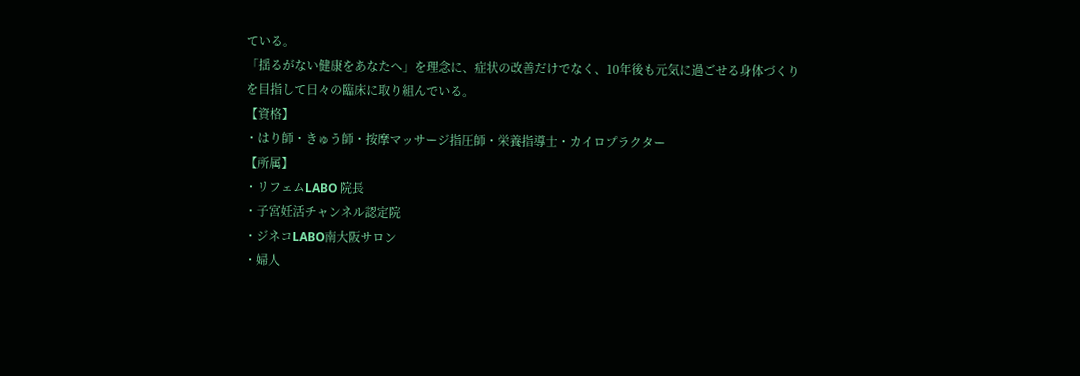ている。
「揺るがない健康をあなたへ」を理念に、症状の改善だけでなく、10年後も元気に過ごせる身体づくりを目指して日々の臨床に取り組んでいる。
【資格】
・はり師・きゅう師・按摩マッサージ指圧師・栄養指導士・カイロプラクター
【所属】
・リフェムLABO 院長
・子宮妊活チャンネル認定院
・ジネコLABO南大阪サロン
・婦人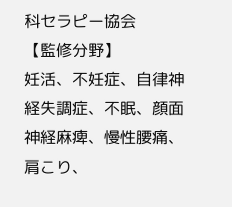科セラピー協会
【監修分野】
妊活、不妊症、自律神経失調症、不眠、顔面神経麻痺、慢性腰痛、肩こり、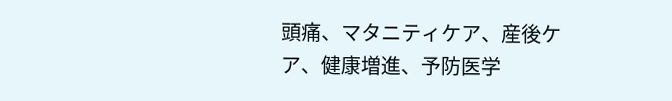頭痛、マタニティケア、産後ケア、健康増進、予防医学